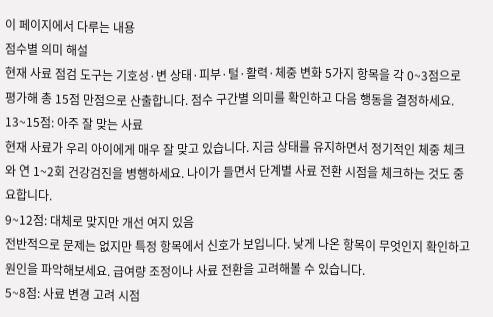이 페이지에서 다루는 내용
점수별 의미 해설
현재 사료 점검 도구는 기호성·변 상태·피부·털·활력·체중 변화 5가지 항목을 각 0~3점으로 평가해 총 15점 만점으로 산출합니다. 점수 구간별 의미를 확인하고 다음 행동을 결정하세요.
13~15점: 아주 잘 맞는 사료
현재 사료가 우리 아이에게 매우 잘 맞고 있습니다. 지금 상태를 유지하면서 정기적인 체중 체크와 연 1~2회 건강검진을 병행하세요. 나이가 들면서 단계별 사료 전환 시점을 체크하는 것도 중요합니다.
9~12점: 대체로 맞지만 개선 여지 있음
전반적으로 문제는 없지만 특정 항목에서 신호가 보입니다. 낮게 나온 항목이 무엇인지 확인하고 원인을 파악해보세요. 급여량 조정이나 사료 전환을 고려해볼 수 있습니다.
5~8점: 사료 변경 고려 시점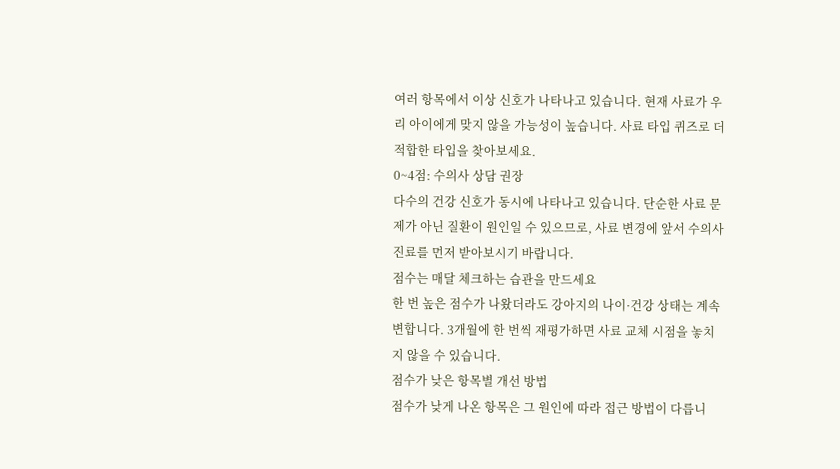여러 항목에서 이상 신호가 나타나고 있습니다. 현재 사료가 우리 아이에게 맞지 않을 가능성이 높습니다. 사료 타입 퀴즈로 더 적합한 타입을 찾아보세요.
0~4점: 수의사 상담 권장
다수의 건강 신호가 동시에 나타나고 있습니다. 단순한 사료 문제가 아닌 질환이 원인일 수 있으므로, 사료 변경에 앞서 수의사 진료를 먼저 받아보시기 바랍니다.
점수는 매달 체크하는 습관을 만드세요
한 번 높은 점수가 나왔더라도 강아지의 나이·건강 상태는 계속 변합니다. 3개월에 한 번씩 재평가하면 사료 교체 시점을 놓치지 않을 수 있습니다.
점수가 낮은 항목별 개선 방법
점수가 낮게 나온 항목은 그 원인에 따라 접근 방법이 다릅니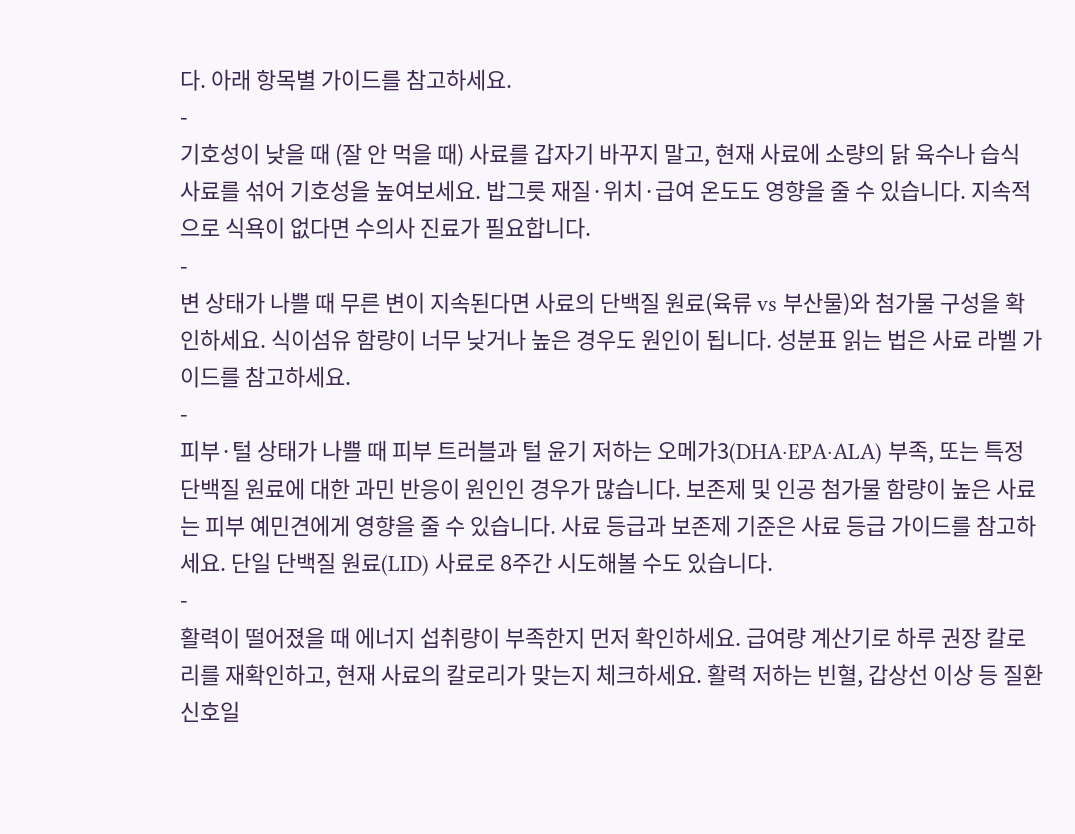다. 아래 항목별 가이드를 참고하세요.
-
기호성이 낮을 때 (잘 안 먹을 때) 사료를 갑자기 바꾸지 말고, 현재 사료에 소량의 닭 육수나 습식 사료를 섞어 기호성을 높여보세요. 밥그릇 재질·위치·급여 온도도 영향을 줄 수 있습니다. 지속적으로 식욕이 없다면 수의사 진료가 필요합니다.
-
변 상태가 나쁠 때 무른 변이 지속된다면 사료의 단백질 원료(육류 vs 부산물)와 첨가물 구성을 확인하세요. 식이섬유 함량이 너무 낮거나 높은 경우도 원인이 됩니다. 성분표 읽는 법은 사료 라벨 가이드를 참고하세요.
-
피부·털 상태가 나쁠 때 피부 트러블과 털 윤기 저하는 오메가3(DHA·EPA·ALA) 부족, 또는 특정 단백질 원료에 대한 과민 반응이 원인인 경우가 많습니다. 보존제 및 인공 첨가물 함량이 높은 사료는 피부 예민견에게 영향을 줄 수 있습니다. 사료 등급과 보존제 기준은 사료 등급 가이드를 참고하세요. 단일 단백질 원료(LID) 사료로 8주간 시도해볼 수도 있습니다.
-
활력이 떨어졌을 때 에너지 섭취량이 부족한지 먼저 확인하세요. 급여량 계산기로 하루 권장 칼로리를 재확인하고, 현재 사료의 칼로리가 맞는지 체크하세요. 활력 저하는 빈혈, 갑상선 이상 등 질환 신호일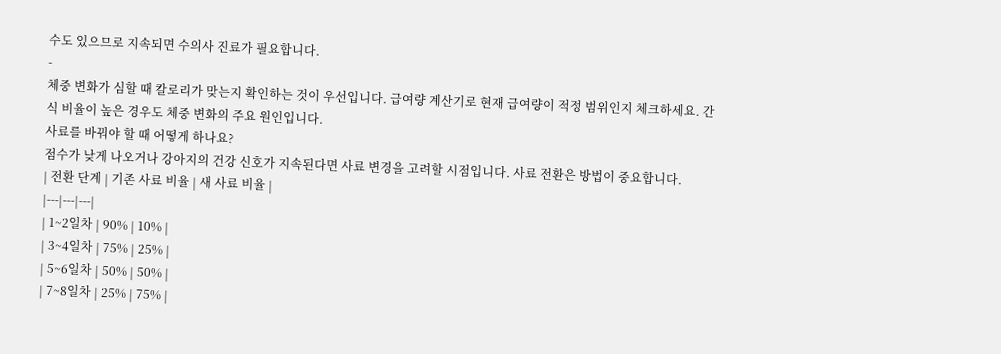수도 있으므로 지속되면 수의사 진료가 필요합니다.
-
체중 변화가 심할 때 칼로리가 맞는지 확인하는 것이 우선입니다. 급여량 계산기로 현재 급여량이 적정 범위인지 체크하세요. 간식 비율이 높은 경우도 체중 변화의 주요 원인입니다.
사료를 바꿔야 할 때 어떻게 하나요?
점수가 낮게 나오거나 강아지의 건강 신호가 지속된다면 사료 변경을 고려할 시점입니다. 사료 전환은 방법이 중요합니다.
| 전환 단계 | 기존 사료 비율 | 새 사료 비율 |
|---|---|---|
| 1~2일차 | 90% | 10% |
| 3~4일차 | 75% | 25% |
| 5~6일차 | 50% | 50% |
| 7~8일차 | 25% | 75% |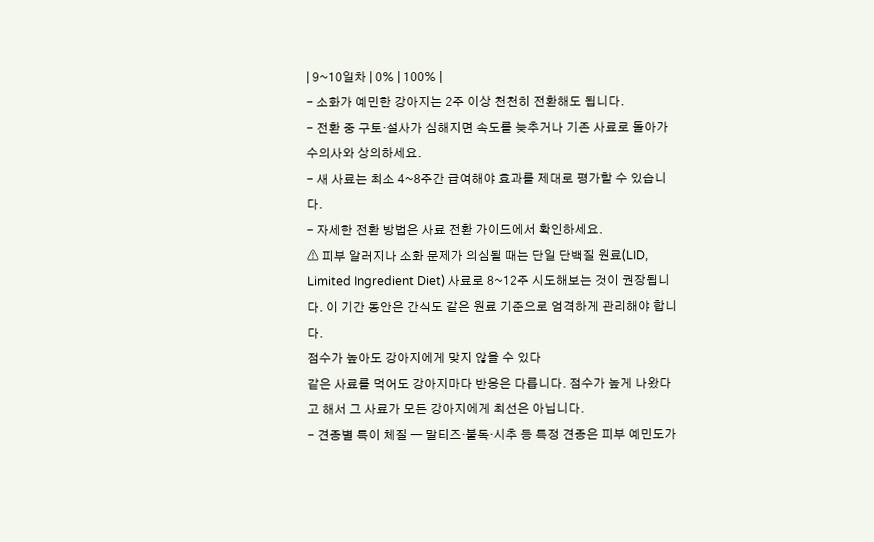| 9~10일차 | 0% | 100% |
- 소화가 예민한 강아지는 2주 이상 천천히 전환해도 됩니다.
- 전환 중 구토·설사가 심해지면 속도를 늦추거나 기존 사료로 돌아가 수의사와 상의하세요.
- 새 사료는 최소 4~8주간 급여해야 효과를 제대로 평가할 수 있습니다.
- 자세한 전환 방법은 사료 전환 가이드에서 확인하세요.
⚠ 피부 알러지나 소화 문제가 의심될 때는 단일 단백질 원료(LID, Limited Ingredient Diet) 사료로 8~12주 시도해보는 것이 권장됩니다. 이 기간 동안은 간식도 같은 원료 기준으로 엄격하게 관리해야 합니다.
점수가 높아도 강아지에게 맞지 않을 수 있다
같은 사료를 먹어도 강아지마다 반응은 다릅니다. 점수가 높게 나왔다고 해서 그 사료가 모든 강아지에게 최선은 아닙니다.
- 견종별 특이 체질 — 말티즈·불독·시추 등 특정 견종은 피부 예민도가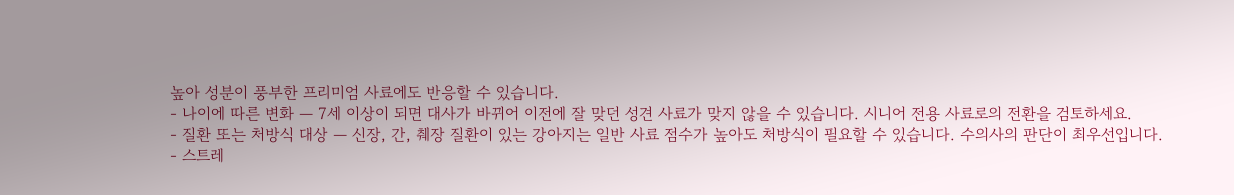높아 성분이 풍부한 프리미엄 사료에도 반응할 수 있습니다.
- 나이에 따른 변화 — 7세 이상이 되면 대사가 바뀌어 이전에 잘 맞던 성견 사료가 맞지 않을 수 있습니다. 시니어 전용 사료로의 전환을 검토하세요.
- 질환 또는 처방식 대상 — 신장, 간, 췌장 질환이 있는 강아지는 일반 사료 점수가 높아도 처방식이 필요할 수 있습니다. 수의사의 판단이 최우선입니다.
- 스트레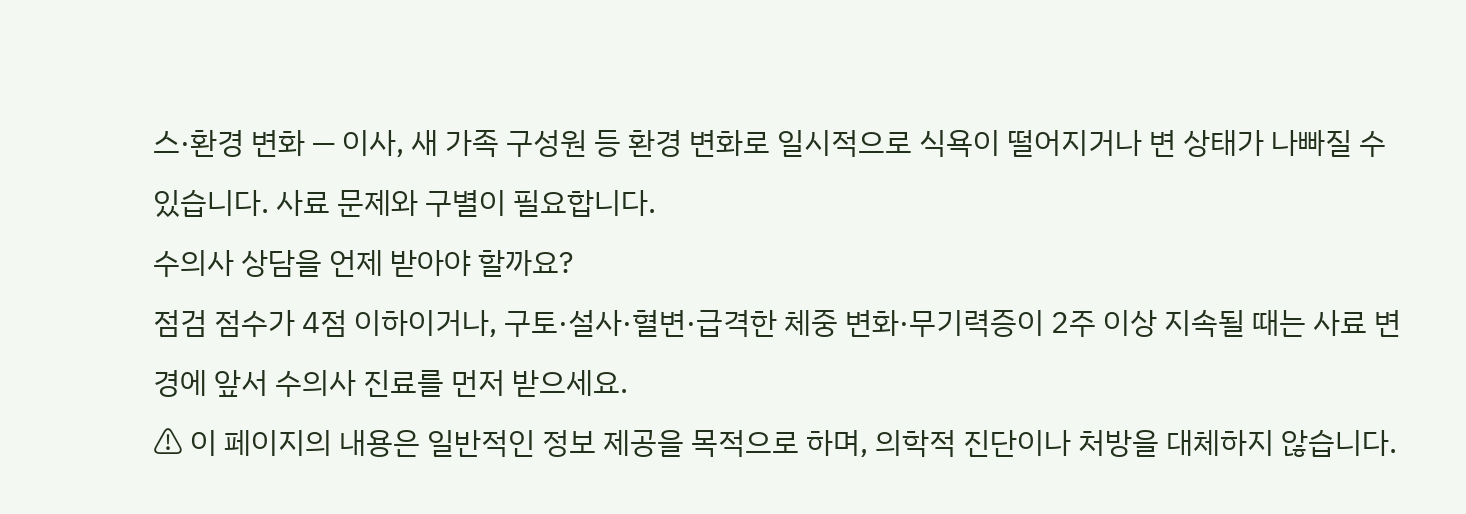스·환경 변화 — 이사, 새 가족 구성원 등 환경 변화로 일시적으로 식욕이 떨어지거나 변 상태가 나빠질 수 있습니다. 사료 문제와 구별이 필요합니다.
수의사 상담을 언제 받아야 할까요?
점검 점수가 4점 이하이거나, 구토·설사·혈변·급격한 체중 변화·무기력증이 2주 이상 지속될 때는 사료 변경에 앞서 수의사 진료를 먼저 받으세요.
⚠ 이 페이지의 내용은 일반적인 정보 제공을 목적으로 하며, 의학적 진단이나 처방을 대체하지 않습니다.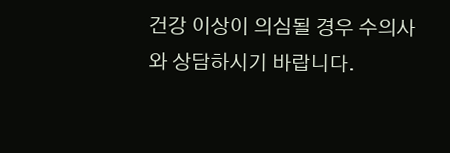건강 이상이 의심될 경우 수의사와 상담하시기 바랍니다.